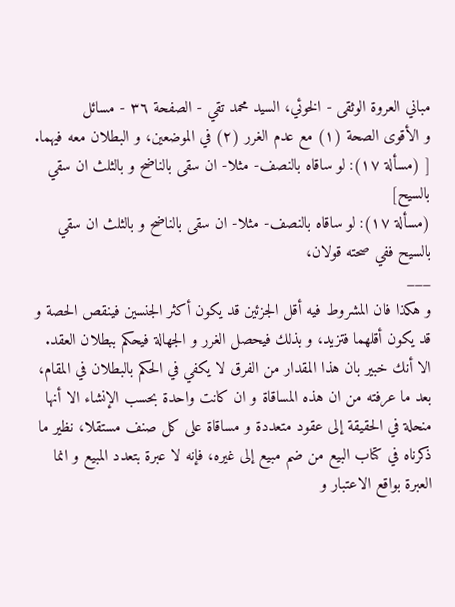مباني العروة الوثقى - الخوئي، السيد محمد تقي - الصفحة ٣٦ - مسائل
و الأقوى الصحة (١) مع عدم الغرر (٢) في الموضعين، و البطلان معه فيهما.
[ (مسألة ١٧): لو ساقاه بالنصف- مثلا- ان سقى بالناضح و بالثلث ان سقي بالسيح]
(مسألة ١٧): لو ساقاه بالنصف- مثلا- ان سقى بالناضح و بالثلث ان سقي بالسيح ففي صحته قولان،
___
و هكذا فان المشروط فيه أقل الجزئين قد يكون أكثر الجنسين فينقص الحصة و قد يكون أقلهما فتزيد، و بذلك فيحصل الغرر و الجهالة فيحكم ببطلان العقد.
الا أنك خبير بان هذا المقدار من الفرق لا يكفي في الحكم بالبطلان في المقام، بعد ما عرفته من ان هذه المساقاة و ان كانت واحدة بحسب الإنشاء الا أنها منحلة في الحقيقة إلى عقود متعددة و مساقاة على كل صنف مستقلا، نظير ما ذكرناه في كتاب البيع من ضم مبيع إلى غيره، فإنه لا عبرة بتعدد المبيع و انما العبرة بواقع الاعتبار و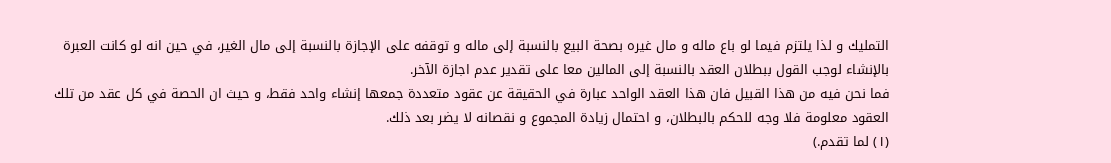التمليك و لذا يلتزم فيما لو باع ماله و مال غيره بصحة البيع بالنسبة إلى ماله و توقفه على الإجازة بالنسبة إلى مال الغير، في حين انه لو كانت العبرة بالإنشاء لوجب القول ببطلان العقد بالنسبة إلى المالين معا على تقدير عدم اجازة الآخر.
فما نحن فيه من هذا القبيل فان هذا العقد الواحد عبارة في الحقيقة عن عقود متعددة جمعها إنشاء واحد فقط، و حيث ان الحصة في كل عقد من تلك العقود معلومة فلا وجه للحكم بالبطلان، و احتمال زيادة المجموع و نقصانه لا يضر بعد ذلك.
(١) لما تقدم.)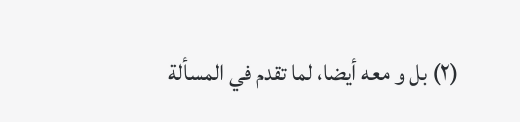(٢) بل و معه أيضا، لما تقدم في المسألة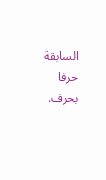السابقة حرفا بحرف.